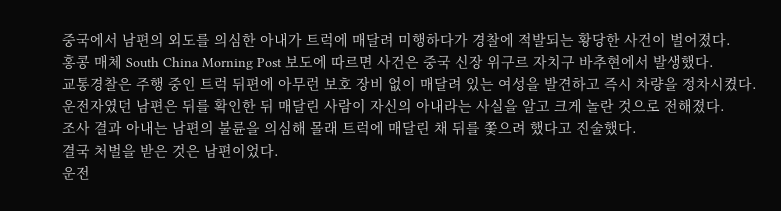중국에서 남편의 외도를 의심한 아내가 트럭에 매달려 미행하다가 경찰에 적발되는 황당한 사건이 벌어졌다.
홍콩 매체 South China Morning Post 보도에 따르면 사건은 중국 신장 위구르 자치구 바추현에서 발생했다.
교통경찰은 주행 중인 트럭 뒤편에 아무런 보호 장비 없이 매달려 있는 여성을 발견하고 즉시 차량을 정차시켰다.
운전자였던 남편은 뒤를 확인한 뒤 매달린 사람이 자신의 아내라는 사실을 알고 크게 놀란 것으로 전해졌다.
조사 결과 아내는 남편의 불륜을 의심해 몰래 트럭에 매달린 채 뒤를 쫓으려 했다고 진술했다.
결국 처벌을 받은 것은 남편이었다.
운전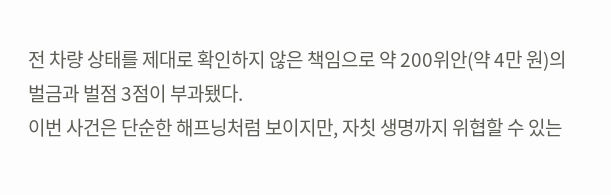전 차량 상태를 제대로 확인하지 않은 책임으로 약 200위안(약 4만 원)의 벌금과 벌점 3점이 부과됐다.
이번 사건은 단순한 해프닝처럼 보이지만, 자칫 생명까지 위협할 수 있는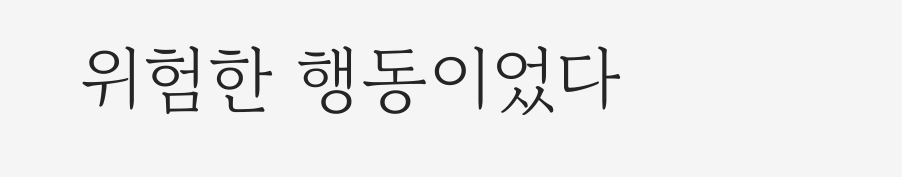위험한 행동이었다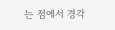는 점에서 경각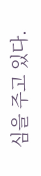심을 주고 있다.